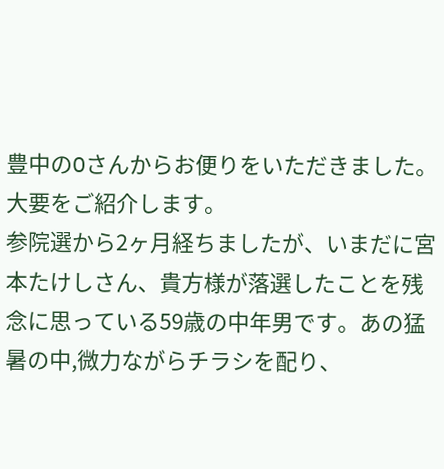豊中のOさんからお便りをいただきました。大要をご紹介します。
参院選から2ヶ月経ちましたが、いまだに宮本たけしさん、貴方様が落選したことを残念に思っている59歳の中年男です。あの猛暑の中,微力ながらチラシを配り、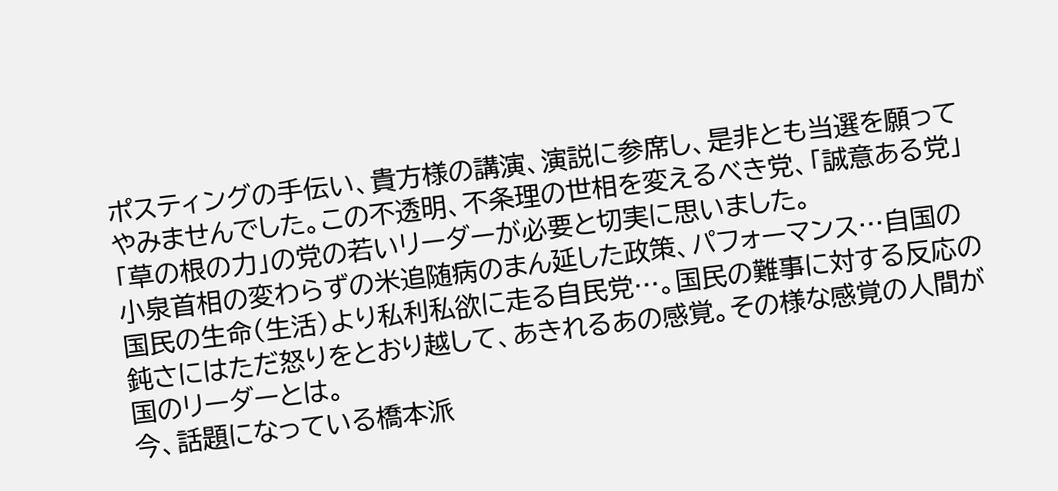ポスティングの手伝い、貴方様の講演、演説に参席し、是非とも当選を願ってやみませんでした。この不透明、不条理の世相を変えるべき党、「誠意ある党」「草の根の力」の党の若いリーダーが必要と切実に思いました。
小泉首相の変わらずの米追随病のまん延した政策、パフォーマンス…自国の国民の生命(生活)より私利私欲に走る自民党…。国民の難事に対する反応の鈍さにはただ怒りをとおり越して、あきれるあの感覚。その様な感覚の人間が国のリーダーとは。
今、話題になっている橋本派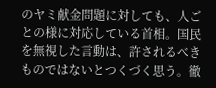のヤミ献金問題に対しても、人ごとの様に対応している首相。国民を無視した言動は、許されるべきものではないとつくづく思う。徹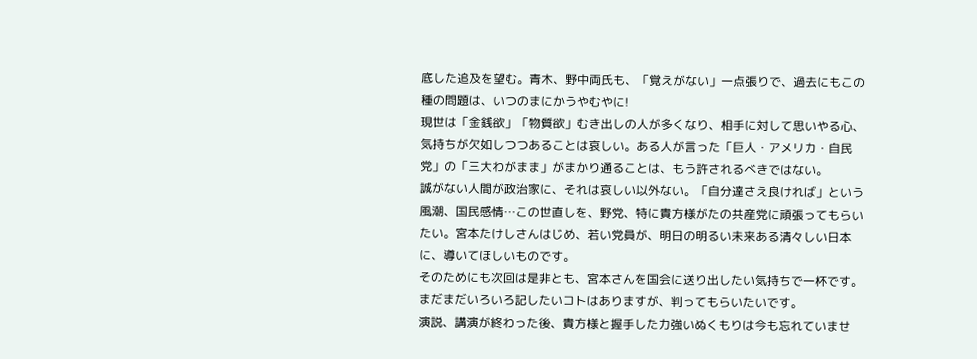底した追及を望む。青木、野中両氏も、「覚えがない」一点張りで、過去にもこの種の問題は、いつのまにかうやむやに!
現世は「金銭欲」「物質欲」むき出しの人が多くなり、相手に対して思いやる心、気持ちが欠如しつつあることは哀しい。ある人が言った「巨人・アメリカ・自民党」の「三大わがまま」がまかり通ることは、もう許されるべきではない。
誠がない人間が政治家に、それは哀しい以外ない。「自分達さえ良ければ」という風潮、国民感情…この世直しを、野党、特に貴方様がたの共産党に頑張ってもらいたい。宮本たけしさんはじめ、若い党員が、明日の明るい未来ある清々しい日本に、導いてほしいものです。
そのためにも次回は是非とも、宮本さんを国会に送り出したい気持ちで一杯です。まだまだいろいろ記したいコトはありますが、判ってもらいたいです。
演説、講演が終わった後、貴方様と握手した力強いぬくもりは今も忘れていませ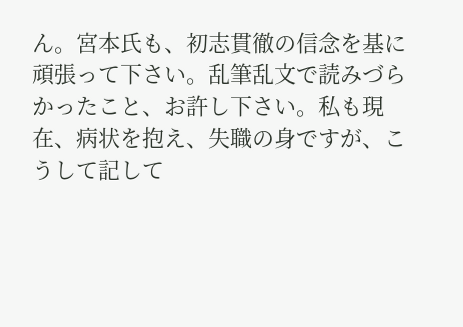ん。宮本氏も、初志貫徹の信念を基に頑張って下さい。乱筆乱文で読みづらかったこと、お許し下さい。私も現在、病状を抱え、失職の身ですが、こうして記して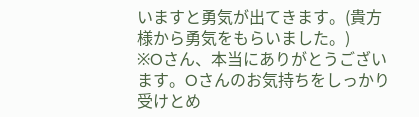いますと勇気が出てきます。(貴方様から勇気をもらいました。)
※Oさん、本当にありがとうございます。Oさんのお気持ちをしっかり受けとめ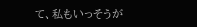て、私もいっそうが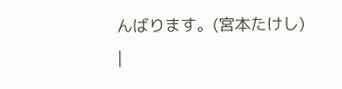んばります。(宮本たけし)
|